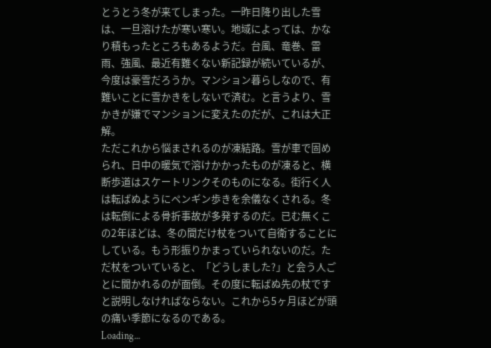とうとう冬が来てしまった。一昨日降り出した雪は、一旦溶けたが寒い寒い。地域によっては、かなり積もったところもあるようだ。台風、竜巻、雷雨、強風、最近有難くない新記録が続いているが、今度は豪雪だろうか。マンション暮らしなので、有難いことに雪かきをしないで済む。と言うより、雪かきが嫌でマンションに変えたのだが、これは大正解。
ただこれから悩まされるのが凍結路。雪が車で固められ、日中の暖気で溶けかかったものが凍ると、横断歩道はスケートリンクそのものになる。街行く人は転ばぬようにペンギン歩きを余儀なくされる。冬は転倒による骨折事故が多発するのだ。已む無くこの2年ほどは、冬の間だけ杖をついて自衛することにしている。もう形振りかまっていられないのだ。ただ杖をついていると、「どうしました?」と会う人ごとに聞かれるのが面倒。その度に転ばぬ先の杖ですと説明しなければならない。これから5ヶ月ほどが頭の痛い季節になるのである。
Loading...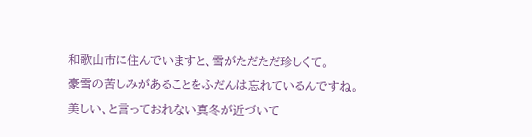和歌山市に住んでいますと、雪がただただ珍しくて。
豪雪の苦しみがあることをふだんは忘れているんですね。
美しい、と言っておれない真冬が近づいて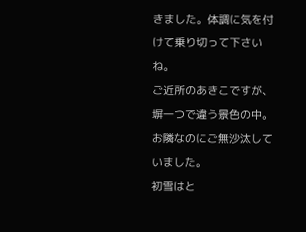きました。体調に気を付けて乗り切って下さいね。
ご近所のあきこですが、塀一つで違う景色の中。
お隣なのにご無沙汰していました。
初雪はと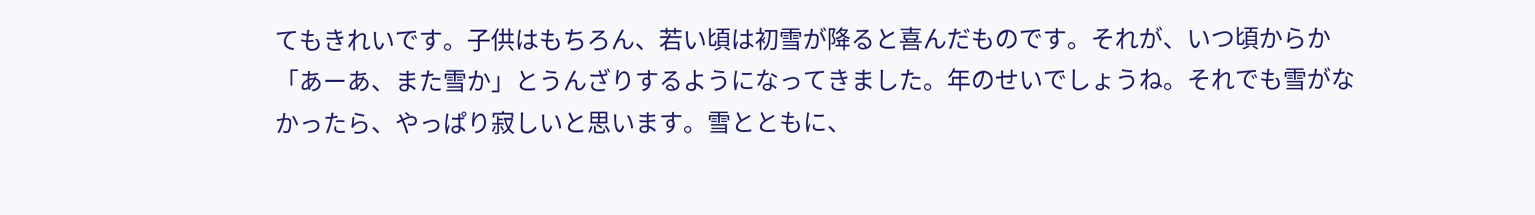てもきれいです。子供はもちろん、若い頃は初雪が降ると喜んだものです。それが、いつ頃からか「あーあ、また雪か」とうんざりするようになってきました。年のせいでしょうね。それでも雪がなかったら、やっぱり寂しいと思います。雪とともに、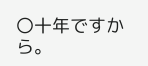〇十年ですから。